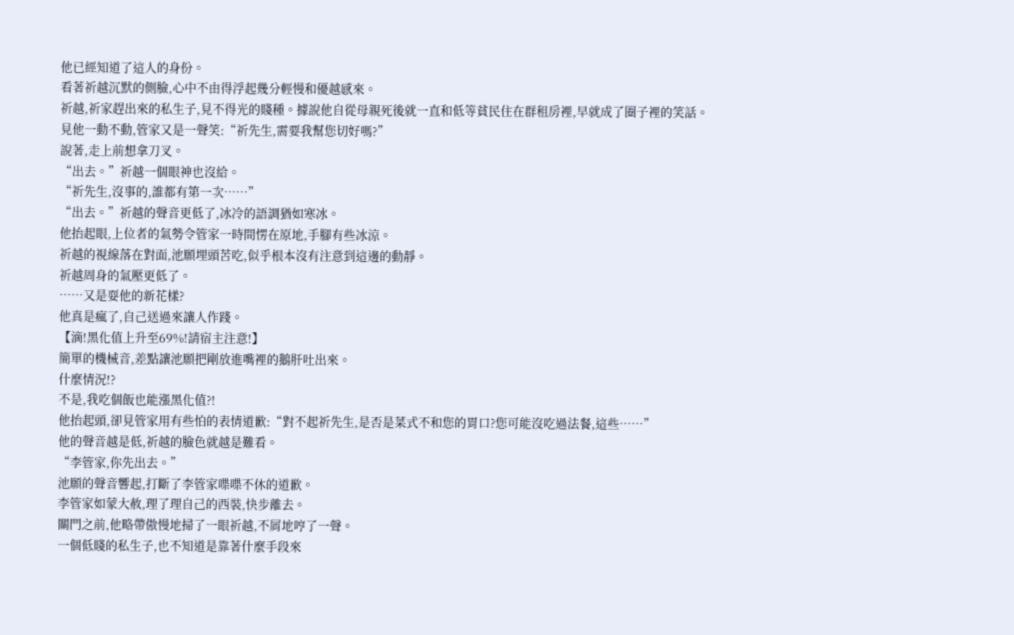他已經知道了這人的身份。
看著祈越沉默的側臉,心中不由得浮起幾分輕慢和優越感來。
祈越,祈家趕出來的私生子,見不得光的賤種。據說他自從母親死後就一直和低等貧民住在群租房裡,早就成了圈子裡的笑話。
見他一動不動,管家又是一聲笑:“祈先生,需要我幫您切好嗎?”
說著,走上前想拿刀叉。
“出去。”祈越一個眼神也沒給。
“祈先生,沒事的,誰都有第一次……”
“出去。”祈越的聲音更低了,冰冷的語調猶如寒冰。
他抬起眼,上位者的氣勢令管家一時間愣在原地,手腳有些冰涼。
祈越的視線落在對面,池願埋頭苦吃,似乎根本沒有注意到這邊的動靜。
祈越周身的氣壓更低了。
……又是耍他的新花樣?
他真是瘋了,自己送過來讓人作踐。
【滴!黑化值上升至69%!請宿主注意!】
簡單的機械音,差點讓池願把剛放進嘴裡的鵝肝吐出來。
什麼情況!?
不是,我吃個飯也能漲黑化值?!
他抬起頭,卻見管家用有些怕的表情道歉:“對不起祈先生,是否是菜式不和您的胃口?您可能沒吃過法餐,這些……”
他的聲音越是低,祈越的臉色就越是難看。
“李管家,你先出去。”
池願的聲音響起,打斷了李管家喋喋不休的道歉。
李管家如蒙大赦,理了理自己的西裝,快步離去。
關門之前,他略帶傲慢地掃了一眼祈越,不屑地哼了一聲。
一個低賤的私生子,也不知道是靠著什麼手段來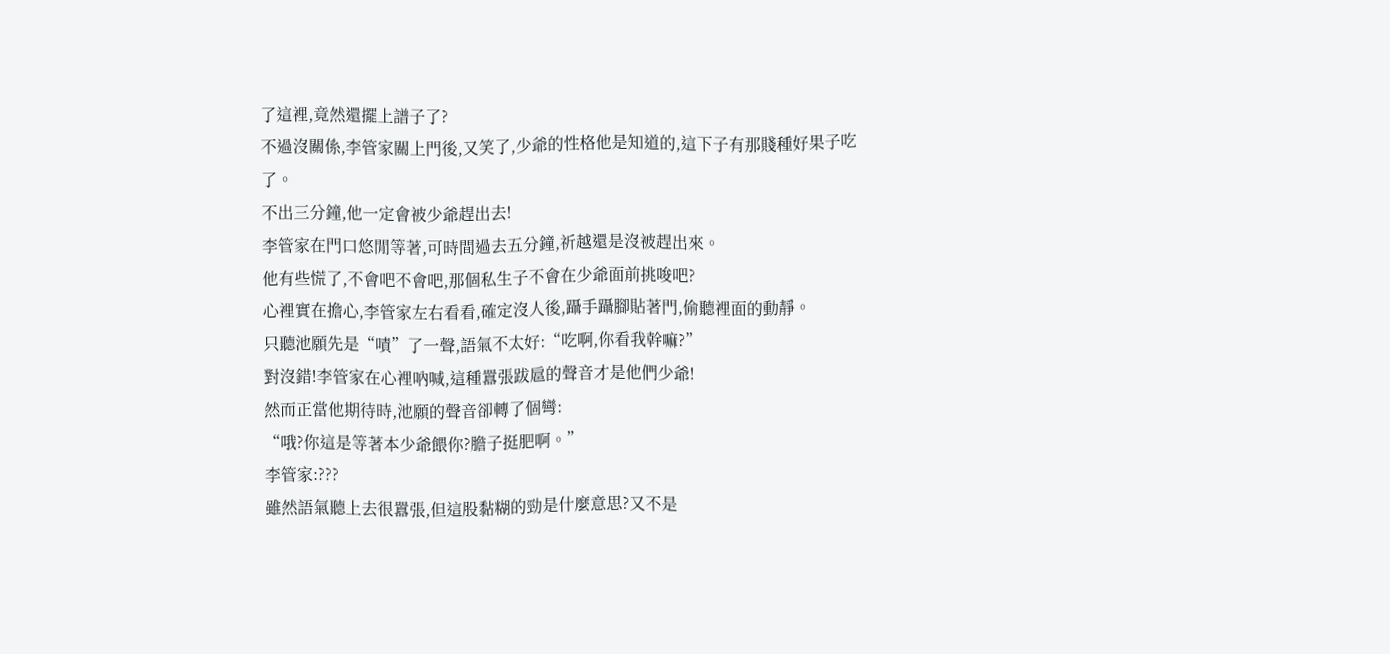了這裡,竟然還擺上譜子了?
不過沒關係,李管家關上門後,又笑了,少爺的性格他是知道的,這下子有那賤種好果子吃了。
不出三分鐘,他一定會被少爺趕出去!
李管家在門口悠閒等著,可時間過去五分鐘,祈越還是沒被趕出來。
他有些慌了,不會吧不會吧,那個私生子不會在少爺面前挑唆吧?
心裡實在擔心,李管家左右看看,確定沒人後,躡手躡腳貼著門,偷聽裡面的動靜。
只聽池願先是“嘖”了一聲,語氣不太好:“吃啊,你看我幹嘛?”
對沒錯!李管家在心裡吶喊,這種囂張跋扈的聲音才是他們少爺!
然而正當他期待時,池願的聲音卻轉了個彎:
“哦?你這是等著本少爺餵你?膽子挺肥啊。”
李管家:???
雖然語氣聽上去很囂張,但這股黏糊的勁是什麼意思?又不是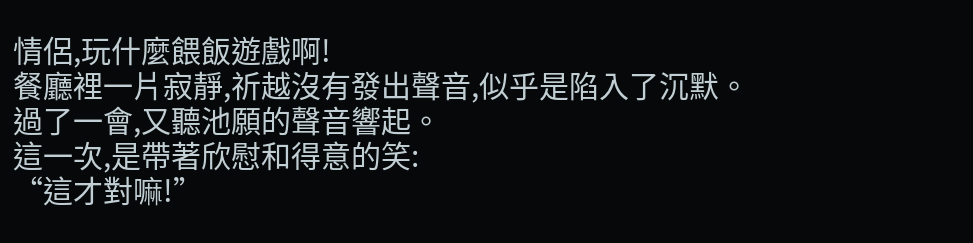情侶,玩什麼餵飯遊戲啊!
餐廳裡一片寂靜,祈越沒有發出聲音,似乎是陷入了沉默。
過了一會,又聽池願的聲音響起。
這一次,是帶著欣慰和得意的笑:
“這才對嘛!”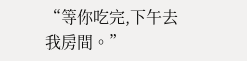“等你吃完,下午去我房間。”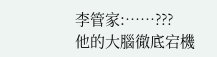李管家:……???
他的大腦徹底宕機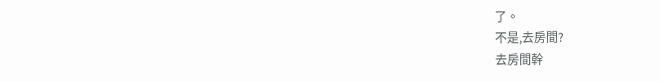了。
不是,去房間?
去房間幹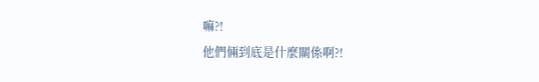嘛?!
他們倆到底是什麼關係啊?!